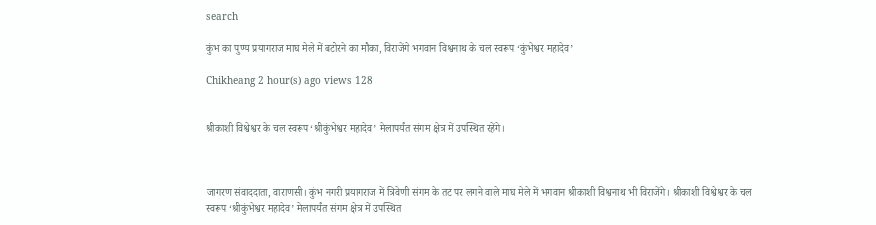search

कुंभ का पुण्‍य प्रयागराज माघ मेले में बटोरने का मौका, विराजेंगे भगवान विश्वनाथ के चल स्वरूप ‘कुंभेश्वर महादेव’

Chikheang 2 hour(s) ago views 128


श्रीकाशी विश्वेश्वर के चल स्वरूप ‘श्रीकुंभेश्वर महादेव’ मेलापर्यंत संगम क्षेत्र में उपस्थित रहेंगे।



जागरण संवाददाता, वाराणसी। कुंभ नगरी प्रयागराज में त्रिवेणी संगम के तट पर लगने वाले माघ मेले में भगवान श्रीकाशी विश्वनाथ भी विराजेंगे। श्रीकाशी विश्वेश्वर के चल स्वरूप ‘श्रीकुंभेश्वर महादेव’ मेलापर्यंत संगम क्षेत्र में उपस्थित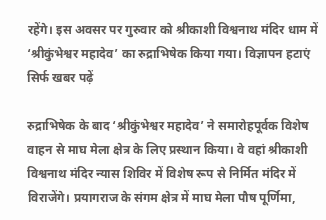रहेंगे। इस अवसर पर गुरुवार को श्रीकाशी विश्वनाथ मंदिर धाम में ‘श्रीकुंभेश्वर महादेव’ का रुद्राभिषेक किया गया। विज्ञापन हटाएं सिर्फ खबर पढ़ें

रुद्राभिषेक के बाद ‘श्रीकुंभेश्वर महादेव’ ने समारोहपूर्वक विशेष वाहन से माघ मेला क्षेत्र के लिए प्रस्थान किया। वे वहां श्रीकाशी विश्वनाथ मंदिर न्यास शिविर में विशेष रूप से निर्मित मंदिर में विराजेंगे। प्रयागराज के संगम क्षेत्र में माघ मेला पौष पूर्णिमा,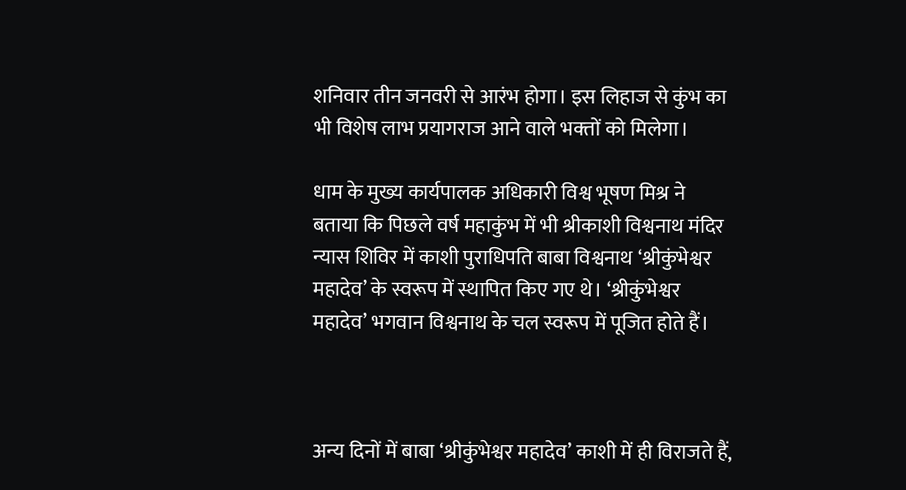शनिवार तीन जनवरी से आरंभ होगा। इस ल‍िहाज से कुंभ का भी व‍िशेष लाभ प्रयागराज आने वाले भक्‍तों को म‍िलेगा।

धाम के मुख्य कार्यपालक अधिकारी विश्व भूषण मिश्र ने बताया कि पिछले वर्ष महाकुंभ में भी श्रीकाशी विश्वनाथ मंदिर न्यास शिविर में काशी पुराधिपति बाबा विश्वनाथ ‘श्रीकुंभेश्वर महादेव’ के स्वरूप में स्थापित किए गए थे। ‘श्रीकुंभेश्वर महादेव’ भगवान विश्वनाथ के चल स्वरूप में पूजित होते हैं।



अन्य दिनों में बाबा ‘श्रीकुंभेश्वर महादेव’ काशी में ही विराजते हैं,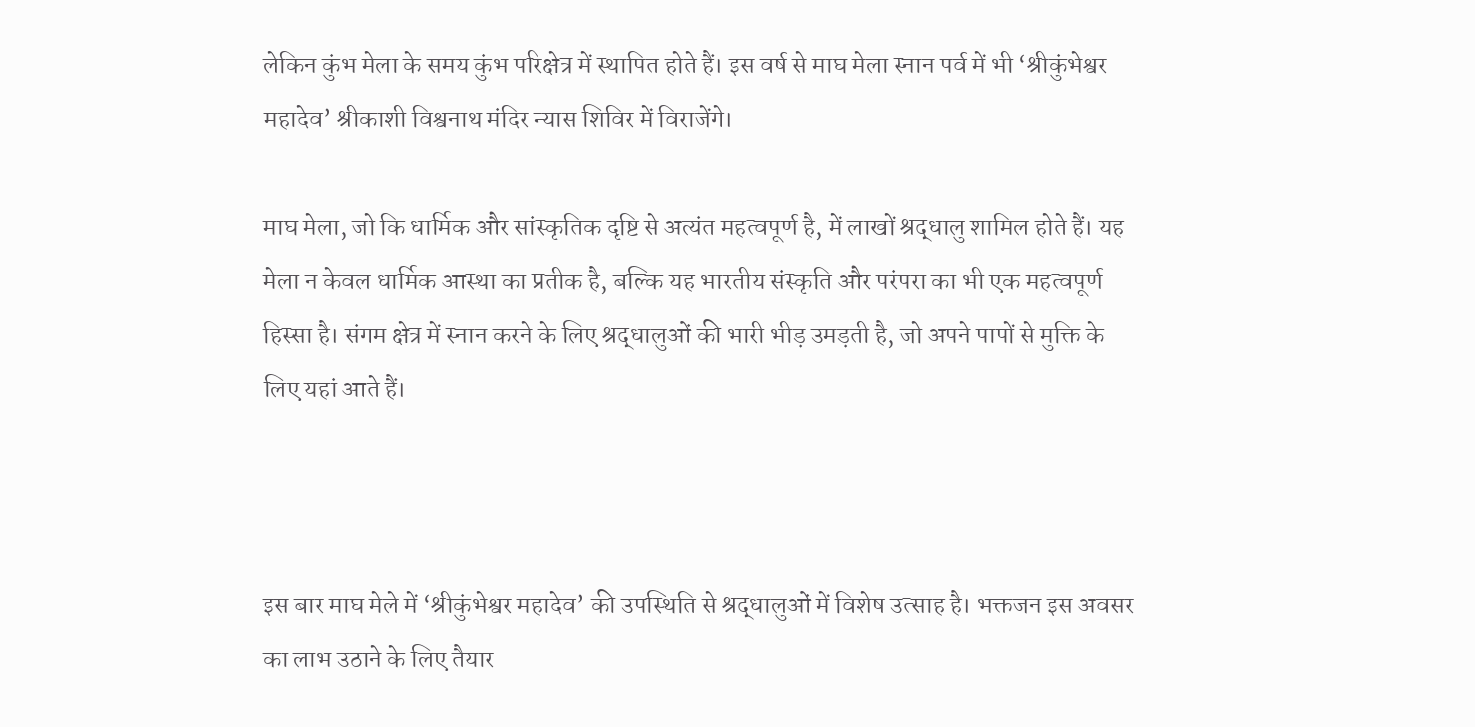लेकिन कुंभ मेला के समय कुंभ परिक्षेत्र में स्थापित होते हैं। इस वर्ष से माघ मेला स्नान पर्व में भी ‘श्रीकुंभेश्वर महादेव’ श्रीकाशी विश्वनाथ मंदिर न्यास शिविर में विराजेंगे।

माघ मेला, जो कि धार्मिक और सांस्कृतिक दृष्टि से अत्यंत महत्वपूर्ण है, में लाखों श्रद्धालु शामिल होते हैं। यह मेला न केवल धार्मिक आस्था का प्रतीक है, बल्कि यह भारतीय संस्कृति और परंपरा का भी एक महत्वपूर्ण हिस्सा है। संगम क्षेत्र में स्नान करने के लिए श्रद्धालुओं की भारी भीड़ उमड़ती है, जो अपने पापों से मुक्ति के लिए यहां आते हैं।



इस बार माघ मेले में ‘श्रीकुंभेश्वर महादेव’ की उपस्थिति से श्रद्धालुओं में विशेष उत्साह है। भक्तजन इस अवसर का लाभ उठाने के लिए तैयार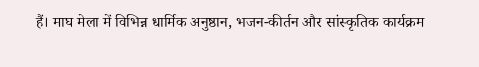हैं। माघ मेला में विभिन्न धार्मिक अनुष्ठान, भजन-कीर्तन और सांस्कृतिक कार्यक्रम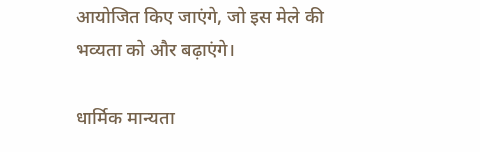आयोजित किए जाएंगे, जो इस मेले की भव्यता को और बढ़ाएंगे।

धार्मिक मान्यता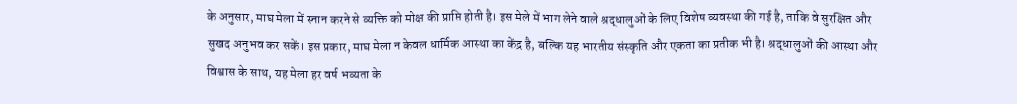के अनुसार, माघ मेला में स्नान करने से व्यक्ति को मोक्ष की प्राप्ति होती है। इस मेले में भाग लेने वाले श्रद्धालुओं के लिए विशेष व्यवस्था की गई है, ताकि वे सुरक्षित और सुखद अनुभव कर सकें। इस प्रकार, माघ मेला न केवल धार्मिक आस्था का केंद्र है, बल्कि यह भारतीय संस्कृति और एकता का प्रतीक भी है। श्रद्धालुओं की आस्था और विश्वास के साथ, यह मेला हर वर्ष भव्यता के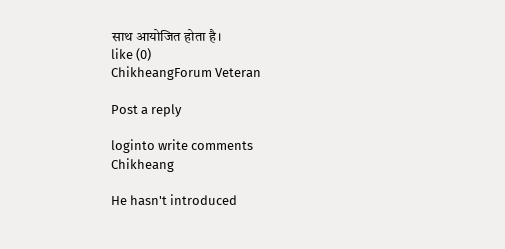साथ आयोजित होता है।
like (0)
ChikheangForum Veteran

Post a reply

loginto write comments
Chikheang

He hasn't introduced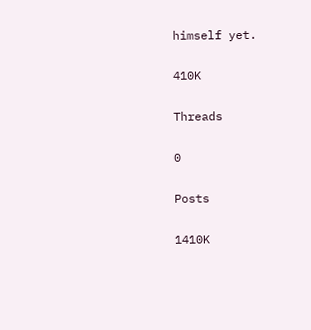himself yet.

410K

Threads

0

Posts

1410K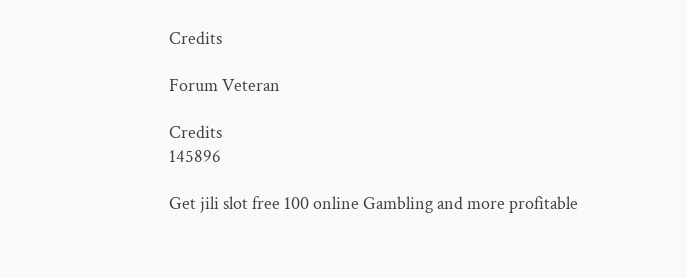Credits

Forum Veteran

Credits
145896

Get jili slot free 100 online Gambling and more profitable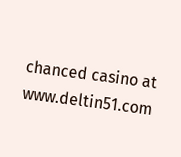chanced casino at www.deltin51.com